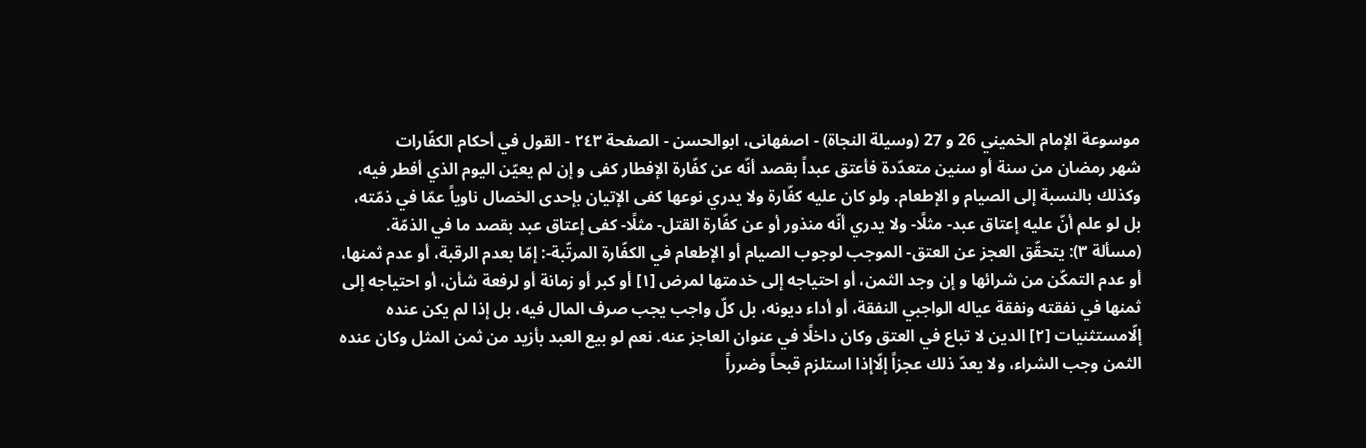موسوعة الإمام الخميني 26 و 27 (وسيلة النجاة) - اصفهانى، ابوالحسن - الصفحة ٢٤٣ - القول في أحكام الكفّارات
شهر رمضان من سنة أو سنين متعدّدة فأعتق عبداً بقصد أنّه عن كفّارة الإفطار كفى و إن لم يعيّن اليوم الذي أفطر فيه، وكذلك بالنسبة إلى الصيام و الإطعام. ولو كان عليه كفّارة ولا يدري نوعها كفى الإتيان بإحدى الخصال ناوياً عمّا في ذمّته، بل لو علم أنّ عليه إعتاق عبد- مثلًا- ولا يدري أنّه منذور أو عن كفّارة القتل- مثلًا- كفى إعتاق عبد بقصد ما في الذمّة.
(مسألة ٣): يتحقّق العجز عن العتق- الموجب لوجوب الصيام أو الإطعام في الكفّارة المرتّبة-: إمّا بعدم الرقبة، أو عدم ثمنها، أو عدم التمكّن من شرائها و إن وجد الثمن، أو احتياجه إلى خدمتها لمرض [١] أو كبر أو زمانة أو لرفعة شأن، أو احتياجه إلى ثمنها في نفقته ونفقة عياله الواجبي النفقة، أو أداء ديونه، بل كلّ واجب يجب صرف المال فيه، بل إذا لم يكن عنده إلّامستثنيات [٢] الدين لا تباع في العتق وكان داخلًا في عنوان العاجز عنه. نعم لو بيع العبد بأزيد من ثمن المثل وكان عنده الثمن وجب الشراء، ولا يعدّ ذلك عجزاً إلّاإذا استلزم قبحاً وضرراً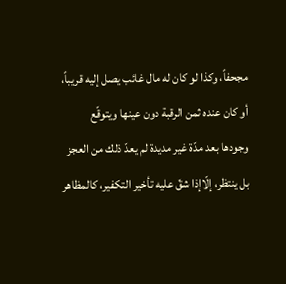مجحفاً، وكذا لو كان له مال غائب يصل إليه قريباً، أو كان عنده ثمن الرقبة دون عينها ويتوقّع وجودها بعد مدّة غير مديدة لم يعدّ ذلك من العجز بل ينتظر، إلّاإذا شقّ عليه تأخير التكفير، كالمظاهر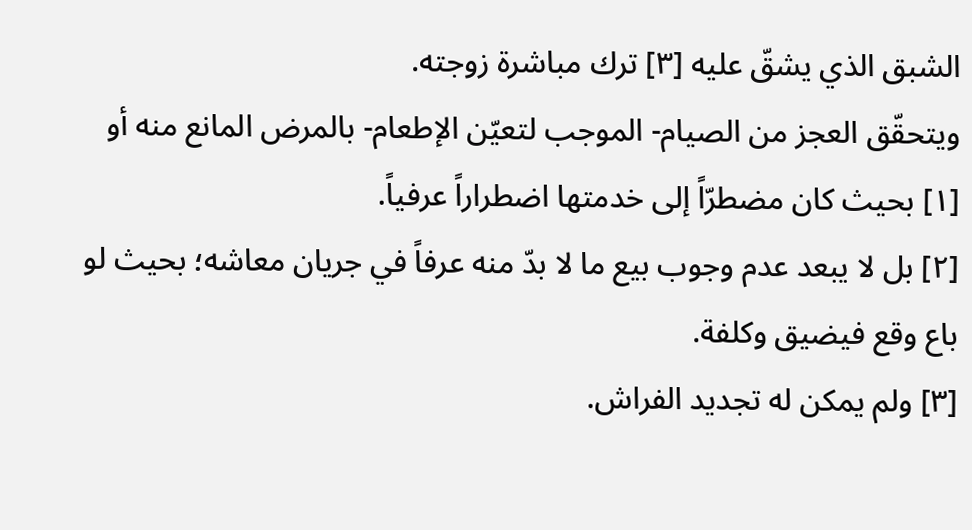الشبق الذي يشقّ عليه [٣] ترك مباشرة زوجته.
ويتحقّق العجز من الصيام- الموجب لتعيّن الإطعام- بالمرض المانع منه أو
[١] بحيث كان مضطرّاً إلى خدمتها اضطراراً عرفياً.
[٢] بل لا يبعد عدم وجوب بيع ما لا بدّ منه عرفاً في جريان معاشه؛ بحيث لو باع وقع فيضيق وكلفة.
[٣] ولم يمكن له تجديد الفراش.